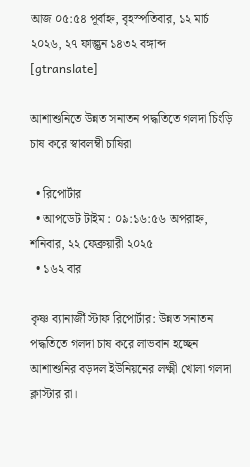আজ ০৫:৫৪ পূর্বাহ্ন, বৃহস্পতিবার, ১২ মার্চ ২০২৬, ২৭ ফাল্গুন ১৪৩২ বঙ্গাব্দ
[gtranslate]

আশাশুনিতে উন্নত সনাতন পদ্ধতিতে গলদা চিংড়ি চাষ করে স্বাবলম্বী চাষিরা

  • রিপোর্টার
  • আপডেট টাইম : ০৯:১৬:৫৬ অপরাহ্ন, শনিবার, ২২ ফেব্রুয়ারী ২০২৫
  • ১৬২ বার

কৃষ্ণ ব্যানার্জী স্টাফ রিপোর্টার: উন্নত সনাতন পদ্ধতিতে গলদা চাষ করে লাভবান হচ্ছেন আশাশুনির বড়দল ইউনিয়নের লক্ষ্মী খোলা গলদা ক্লাস্টার রা।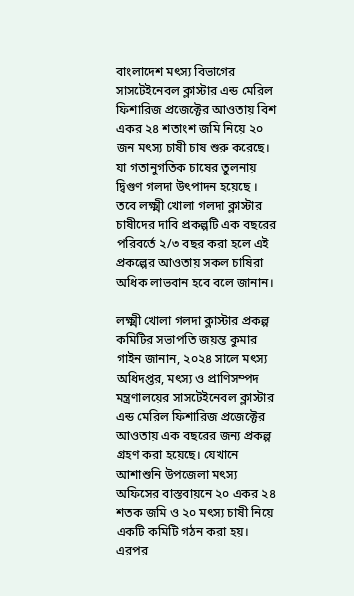বাংলাদেশ মৎস্য বিভাগের সাসটেইনেবল ক্লাস্টার এন্ড মেরিল ফিশারিজ প্রজেক্টের আওতায় বিশ একর ২৪ শতাংশ জমি নিয়ে ২০ জন মৎস্য চাষী চাষ শুরু করেছে। যা গতানুগতিক চাষের তুলনায় দ্বিগুণ গলদা উৎপাদন হয়েছে । তবে লক্ষ্মী খোলা গলদা ক্লাস্টার চাষীদের দাবি প্রকল্পটি এক বছরের পরিবর্তে ২/৩ বছর করা হলে এই প্রকল্পের আওতায় সকল চাষিরা অধিক লাভবান হবে বলে জানান।

লক্ষ্মী খোলা গলদা ক্লাস্টার প্রকল্প কমিটির সভাপতি জয়ন্ত কুমার গাইন জানান, ২০২৪ সালে মৎস্য অধিদপ্তর, মৎস্য ও প্রাণিসম্পদ মন্ত্রণালয়ের সাসটেইনেবল ক্লাস্টার এন্ড মেরিল ফিশারিজ প্রজেক্টের আওতায় এক বছরের জন্য প্রকল্প গ্রহণ করা হয়েছে। যেখানে আশাশুনি উপজেলা মৎস্য অফিসের বাস্তবায়নে ২০ একর ২৪ শতক জমি ও ২০ মৎস্য চাষী নিয়ে একটি কমিটি গঠন করা হয়। এরপর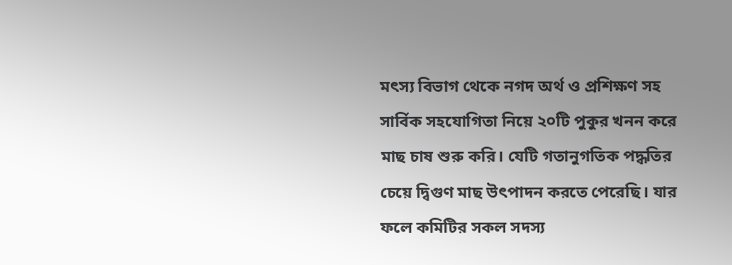মৎস্য বিভাগ থেকে নগদ অর্থ ও প্রশিক্ষণ সহ সার্বিক সহযোগিতা নিয়ে ২০টি পুকুর খনন করে মাছ চাষ শুরু করি। যেটি গতানুগতিক পদ্ধতির চেয়ে দ্বিগুণ মাছ উৎপাদন করতে পেরেছি। যার ফলে কমিটির সকল সদস্য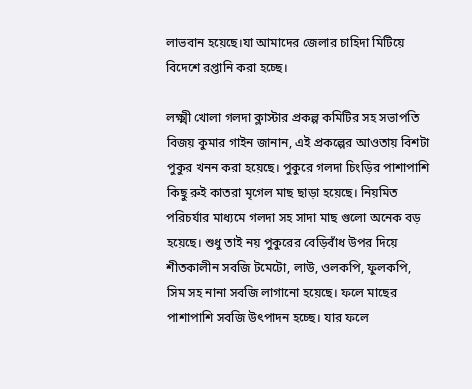লাভবান হয়েছে।যা আমাদের জেলার চাহিদা মিটিয়ে বিদেশে রপ্তানি করা হচ্ছে।

লক্ষ্মী খোলা গলদা ক্লাস্টার প্রকল্প কমিটির সহ সভাপতি বিজয় কুমার গাইন জানান, এই প্রকল্পের আওতায় বিশটা পুকুর খনন করা হয়েছে। পুকুরে গলদা চিংড়ির পাশাপাশি কিছু রুই কাতরা মৃগেল মাছ ছাড়া হয়েছে। নিয়মিত পরিচর্যার মাধ্যমে গলদা সহ সাদা মাছ গুলো অনেক বড় হয়েছে। শুধু তাই নয় পুকুরের বেড়িবাঁধ উপর দিয়ে শীতকালীন সবজি টমেটো, লাউ, ওলকপি, ফুলকপি, সিম সহ নানা সবজি লাগানো হয়েছে। ফলে মাছের পাশাপাশি সবজি উৎপাদন হচ্ছে। যার ফলে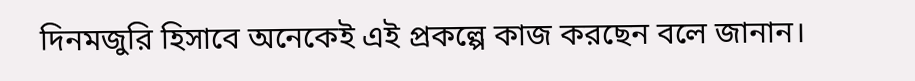দিনমজুরি হিসাবে অনেকেই এই প্রকল্পে কাজ করছেন বলে জানান।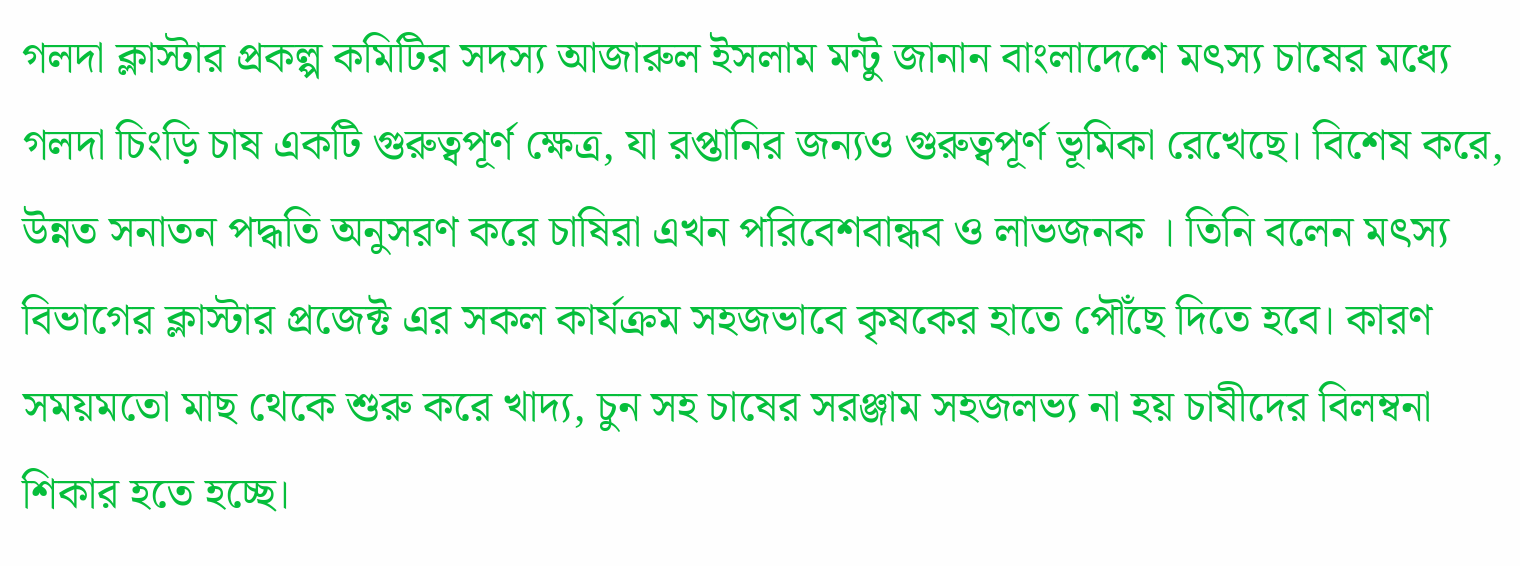গলদা ক্লাস্টার প্রকল্প কমিটির সদস্য আজারুল ইসলাম মন্টু জানান বাংলাদেশে মৎস্য চাষের মধ্যে গলদা চিংড়ি চাষ একটি গুরুত্বপূর্ণ ক্ষেত্র, যা রপ্তানির জন্যও গুরুত্বপূর্ণ ভূমিকা রেখেছে। বিশেষ করে, উন্নত সনাতন পদ্ধতি অনুসরণ করে চাষিরা এখন পরিবেশবান্ধব ও লাভজনক । তিনি বলেন মৎস্য বিভাগের ক্লাস্টার প্রজেক্ট এর সকল কার্যক্রম সহজভাবে কৃষকের হাতে পৌঁছে দিতে হবে। কারণ সময়মতো মাছ থেকে শুরু করে খাদ্য, চুন সহ চাষের সরঞ্জাম সহজলভ্য না হয় চাষীদের বিলম্বনা শিকার হতে হচ্ছে।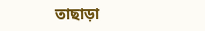তাছাড়া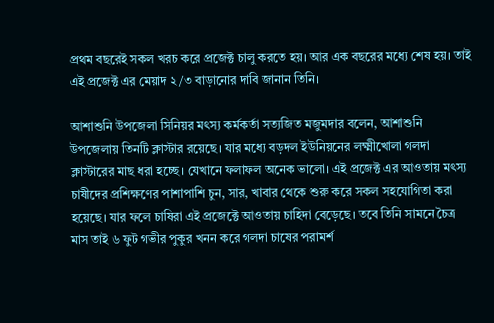প্রথম বছরেই সকল খরচ করে প্রজেক্ট চালু করতে হয়। আর এক বছরের মধ্যে শেষ হয়। তাই এই প্রজেক্ট এর মেয়াদ ২/৩ বাড়ানোর দাবি জানান তিনি।

আশাশুনি উপজেলা সিনিয়র মৎস্য কর্মকর্তা সত্যজিত মজুমদার বলেন, আশাশুনি উপজেলায় তিনটি ক্লাস্টার রয়েছে। যার মধ্যে বড়দল ইউনিয়নের লক্ষ্মীখোলা গলদা ক্লাস্টারের মাছ ধরা হচ্ছে। যেখানে ফলাফল অনেক ভালো। এই প্রজেক্ট এর আওতায় মৎস্য চাষীদের প্রশিক্ষণের পাশাপাশি চুন, সার, খাবার থেকে শুরু করে সকল সহযোগিতা করা হয়েছে। যার ফলে চাষিরা এই প্রজেক্টে আওতায় চাহিদা বেড়েছে। তবে তিনি সামনে চৈত্র মাস তাই ৬ ফুট গভীর পুকুর খনন করে গলদা চাষের পরামর্শ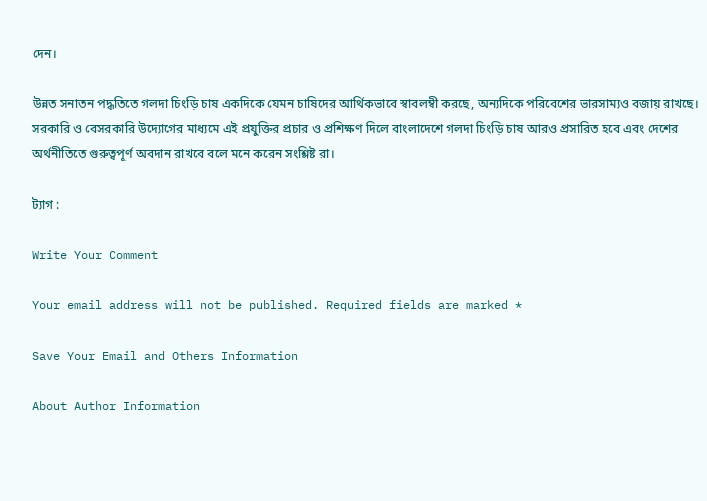দেন।

উন্নত সনাতন পদ্ধতিতে গলদা চিংড়ি চাষ একদিকে যেমন চাষিদের আর্থিকভাবে স্বাবলম্বী করছে, অন্যদিকে পরিবেশের ভারসাম্যও বজায় রাখছে। সরকারি ও বেসরকারি উদ্যোগের মাধ্যমে এই প্রযুক্তির প্রচার ও প্রশিক্ষণ দিলে বাংলাদেশে গলদা চিংড়ি চাষ আরও প্রসারিত হবে এবং দেশের অর্থনীতিতে গুরুত্বপূর্ণ অবদান রাখবে বলে মনে করেন সংশ্লিষ্ট রা।

ট্যাগ :

Write Your Comment

Your email address will not be published. Required fields are marked *

Save Your Email and Others Information

About Author Information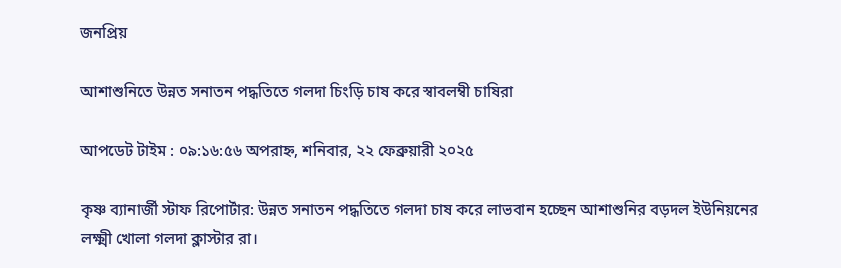জনপ্রিয়

আশাশুনিতে উন্নত সনাতন পদ্ধতিতে গলদা চিংড়ি চাষ করে স্বাবলম্বী চাষিরা

আপডেট টাইম : ০৯:১৬:৫৬ অপরাহ্ন, শনিবার, ২২ ফেব্রুয়ারী ২০২৫

কৃষ্ণ ব্যানার্জী স্টাফ রিপোর্টার: উন্নত সনাতন পদ্ধতিতে গলদা চাষ করে লাভবান হচ্ছেন আশাশুনির বড়দল ইউনিয়নের লক্ষ্মী খোলা গলদা ক্লাস্টার রা।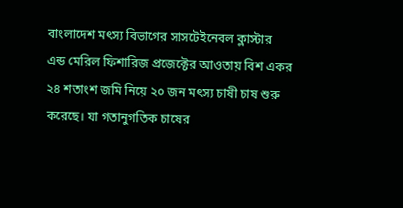বাংলাদেশ মৎস্য বিভাগের সাসটেইনেবল ক্লাস্টার এন্ড মেরিল ফিশারিজ প্রজেক্টের আওতায় বিশ একর ২৪ শতাংশ জমি নিয়ে ২০ জন মৎস্য চাষী চাষ শুরু করেছে। যা গতানুগতিক চাষের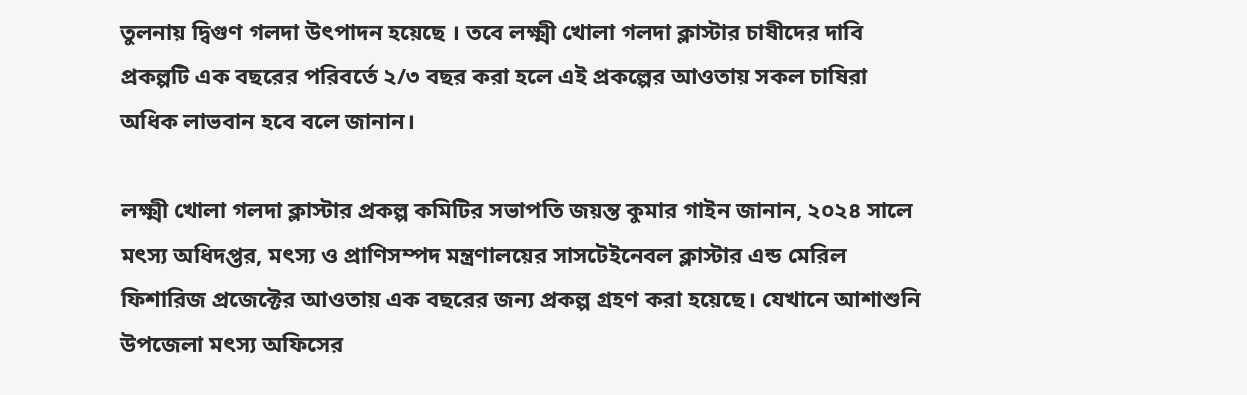তুলনায় দ্বিগুণ গলদা উৎপাদন হয়েছে । তবে লক্ষ্মী খোলা গলদা ক্লাস্টার চাষীদের দাবি প্রকল্পটি এক বছরের পরিবর্তে ২/৩ বছর করা হলে এই প্রকল্পের আওতায় সকল চাষিরা অধিক লাভবান হবে বলে জানান।

লক্ষ্মী খোলা গলদা ক্লাস্টার প্রকল্প কমিটির সভাপতি জয়ন্ত কুমার গাইন জানান, ২০২৪ সালে মৎস্য অধিদপ্তর, মৎস্য ও প্রাণিসম্পদ মন্ত্রণালয়ের সাসটেইনেবল ক্লাস্টার এন্ড মেরিল ফিশারিজ প্রজেক্টের আওতায় এক বছরের জন্য প্রকল্প গ্রহণ করা হয়েছে। যেখানে আশাশুনি উপজেলা মৎস্য অফিসের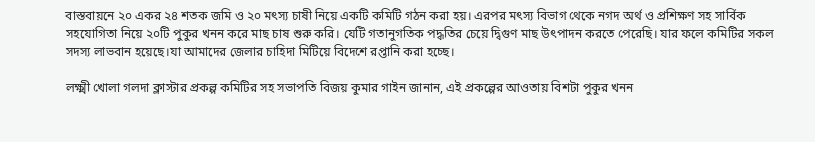বাস্তবায়নে ২০ একর ২৪ শতক জমি ও ২০ মৎস্য চাষী নিয়ে একটি কমিটি গঠন করা হয়। এরপর মৎস্য বিভাগ থেকে নগদ অর্থ ও প্রশিক্ষণ সহ সার্বিক সহযোগিতা নিয়ে ২০টি পুকুর খনন করে মাছ চাষ শুরু করি। যেটি গতানুগতিক পদ্ধতির চেয়ে দ্বিগুণ মাছ উৎপাদন করতে পেরেছি। যার ফলে কমিটির সকল সদস্য লাভবান হয়েছে।যা আমাদের জেলার চাহিদা মিটিয়ে বিদেশে রপ্তানি করা হচ্ছে।

লক্ষ্মী খোলা গলদা ক্লাস্টার প্রকল্প কমিটির সহ সভাপতি বিজয় কুমার গাইন জানান, এই প্রকল্পের আওতায় বিশটা পুকুর খনন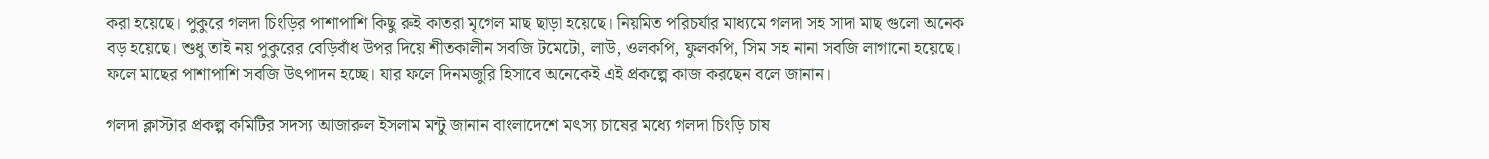করা হয়েছে। পুকুরে গলদা চিংড়ির পাশাপাশি কিছু রুই কাতরা মৃগেল মাছ ছাড়া হয়েছে। নিয়মিত পরিচর্যার মাধ্যমে গলদা সহ সাদা মাছ গুলো অনেক বড় হয়েছে। শুধু তাই নয় পুকুরের বেড়িবাঁধ উপর দিয়ে শীতকালীন সবজি টমেটো, লাউ, ওলকপি, ফুলকপি, সিম সহ নানা সবজি লাগানো হয়েছে। ফলে মাছের পাশাপাশি সবজি উৎপাদন হচ্ছে। যার ফলে দিনমজুরি হিসাবে অনেকেই এই প্রকল্পে কাজ করছেন বলে জানান।

গলদা ক্লাস্টার প্রকল্প কমিটির সদস্য আজারুল ইসলাম মন্টু জানান বাংলাদেশে মৎস্য চাষের মধ্যে গলদা চিংড়ি চাষ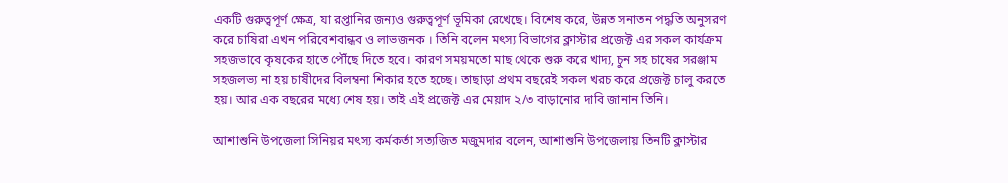একটি গুরুত্বপূর্ণ ক্ষেত্র, যা রপ্তানির জন্যও গুরুত্বপূর্ণ ভূমিকা রেখেছে। বিশেষ করে, উন্নত সনাতন পদ্ধতি অনুসরণ করে চাষিরা এখন পরিবেশবান্ধব ও লাভজনক । তিনি বলেন মৎস্য বিভাগের ক্লাস্টার প্রজেক্ট এর সকল কার্যক্রম সহজভাবে কৃষকের হাতে পৌঁছে দিতে হবে। কারণ সময়মতো মাছ থেকে শুরু করে খাদ্য, চুন সহ চাষের সরঞ্জাম সহজলভ্য না হয় চাষীদের বিলম্বনা শিকার হতে হচ্ছে। তাছাড়া প্রথম বছরেই সকল খরচ করে প্রজেক্ট চালু করতে হয়। আর এক বছরের মধ্যে শেষ হয়। তাই এই প্রজেক্ট এর মেয়াদ ২/৩ বাড়ানোর দাবি জানান তিনি।

আশাশুনি উপজেলা সিনিয়র মৎস্য কর্মকর্তা সত্যজিত মজুমদার বলেন, আশাশুনি উপজেলায় তিনটি ক্লাস্টার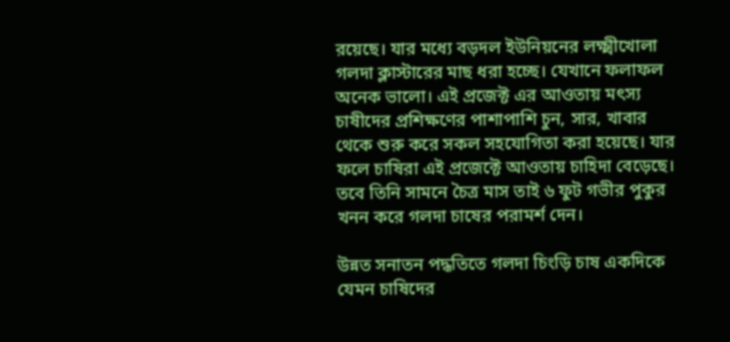রয়েছে। যার মধ্যে বড়দল ইউনিয়নের লক্ষ্মীখোলা গলদা ক্লাস্টারের মাছ ধরা হচ্ছে। যেখানে ফলাফল অনেক ভালো। এই প্রজেক্ট এর আওতায় মৎস্য চাষীদের প্রশিক্ষণের পাশাপাশি চুন, সার, খাবার থেকে শুরু করে সকল সহযোগিতা করা হয়েছে। যার ফলে চাষিরা এই প্রজেক্টে আওতায় চাহিদা বেড়েছে। তবে তিনি সামনে চৈত্র মাস তাই ৬ ফুট গভীর পুকুর খনন করে গলদা চাষের পরামর্শ দেন।

উন্নত সনাতন পদ্ধতিতে গলদা চিংড়ি চাষ একদিকে যেমন চাষিদের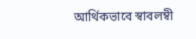আর্থিকভাবে স্বাবলম্বী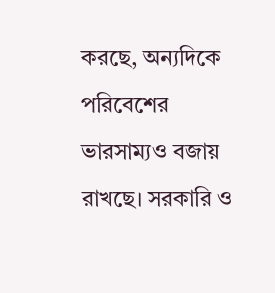করছে, অন্যদিকে পরিবেশের ভারসাম্যও বজায় রাখছে। সরকারি ও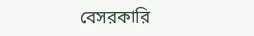বেসরকারি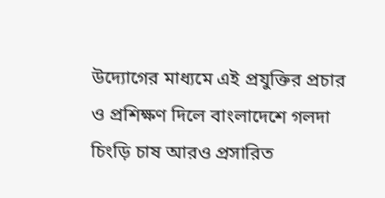উদ্যোগের মাধ্যমে এই প্রযুক্তির প্রচার ও প্রশিক্ষণ দিলে বাংলাদেশে গলদা চিংড়ি চাষ আরও প্রসারিত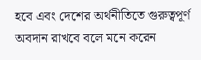হবে এবং দেশের অর্থনীতিতে গুরুত্বপূর্ণ অবদান রাখবে বলে মনে করেন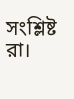সংশ্লিষ্ট রা।